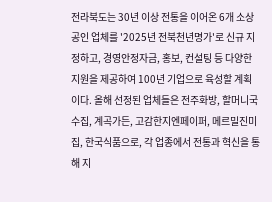전라북도는 30년 이상 전통을 이어온 6개 소상공인 업체를 '2025년 전북천년명가'로 신규 지정하고, 경영안정자금, 홍보, 컨설팅 등 다양한 지원을 제공하여 100년 기업으로 육성할 계획이다. 올해 선정된 업체들은 전주화방, 할머니국수집, 계곡가든, 고감한지엔페이퍼, 메르밀진미집, 한국식품으로, 각 업종에서 전통과 혁신을 통해 지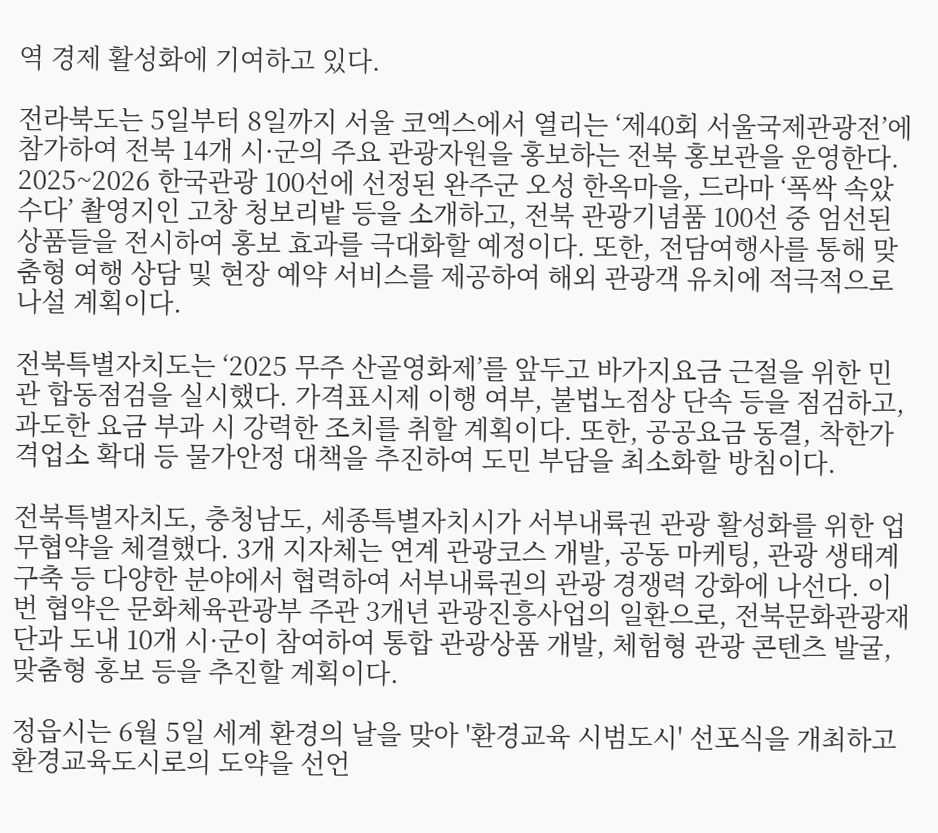역 경제 활성화에 기여하고 있다.

전라북도는 5일부터 8일까지 서울 코엑스에서 열리는 ‘제40회 서울국제관광전’에 참가하여 전북 14개 시·군의 주요 관광자원을 홍보하는 전북 홍보관을 운영한다. 2025~2026 한국관광 100선에 선정된 완주군 오성 한옥마을, 드라마 ‘폭싹 속았수다’ 촬영지인 고창 청보리밭 등을 소개하고, 전북 관광기념품 100선 중 엄선된 상품들을 전시하여 홍보 효과를 극대화할 예정이다. 또한, 전담여행사를 통해 맞춤형 여행 상담 및 현장 예약 서비스를 제공하여 해외 관광객 유치에 적극적으로 나설 계획이다.

전북특별자치도는 ‘2025 무주 산골영화제’를 앞두고 바가지요금 근절을 위한 민관 합동점검을 실시했다. 가격표시제 이행 여부, 불법노점상 단속 등을 점검하고, 과도한 요금 부과 시 강력한 조치를 취할 계획이다. 또한, 공공요금 동결, 착한가격업소 확대 등 물가안정 대책을 추진하여 도민 부담을 최소화할 방침이다.

전북특별자치도, 충청남도, 세종특별자치시가 서부내륙권 관광 활성화를 위한 업무협약을 체결했다. 3개 지자체는 연계 관광코스 개발, 공동 마케팅, 관광 생태계 구축 등 다양한 분야에서 협력하여 서부내륙권의 관광 경쟁력 강화에 나선다. 이번 협약은 문화체육관광부 주관 3개년 관광진흥사업의 일환으로, 전북문화관광재단과 도내 10개 시·군이 참여하여 통합 관광상품 개발, 체험형 관광 콘텐츠 발굴, 맞춤형 홍보 등을 추진할 계획이다.

정읍시는 6월 5일 세계 환경의 날을 맞아 '환경교육 시범도시' 선포식을 개최하고 환경교육도시로의 도약을 선언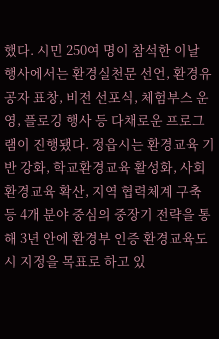했다. 시민 250여 명이 참석한 이날 행사에서는 환경실천문 선언, 환경유공자 표창, 비전 선포식, 체험부스 운영, 플로깅 행사 등 다채로운 프로그램이 진행됐다. 정읍시는 환경교육 기반 강화, 학교환경교육 활성화, 사회환경교육 확산, 지역 협력체계 구축 등 4개 분야 중심의 중장기 전략을 통해 3년 안에 환경부 인증 환경교육도시 지정을 목표로 하고 있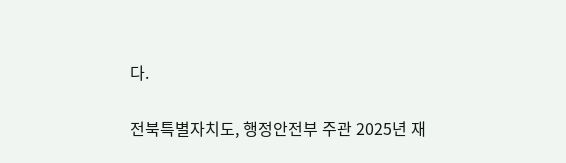다.

전북특별자치도, 행정안전부 주관 2025년 재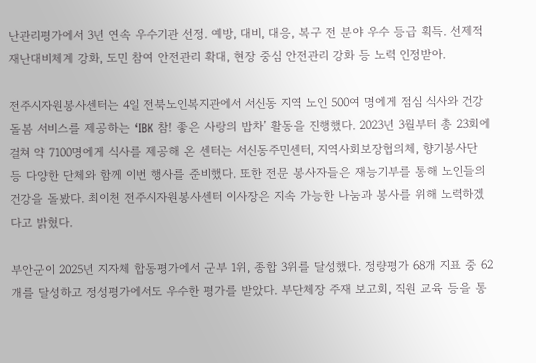난관리평가에서 3년 연속 우수기관 선정. 예방, 대비, 대응, 복구 전 분야 우수 등급 획득. 선제적 재난대비체계 강화, 도민 참여 안전관리 확대, 현장 중심 안전관리 강화 등 노력 인정받아.

전주시자원봉사센터는 4일 전북노인복지관에서 서신동 지역 노인 500여 명에게 점심 식사와 건강 돌봄 서비스를 제공하는 ‘IBK 참! 좋은 사랑의 밥차’ 활동을 진행했다. 2023년 3월부터 총 23회에 걸쳐 약 7100명에게 식사를 제공해 온 센터는 서신동주민센터, 지역사회보장협의체, 향기봉사단 등 다양한 단체와 함께 이번 행사를 준비했다. 또한 전문 봉사자들은 재능기부를 통해 노인들의 건강을 돌봤다. 최이천 전주시자원봉사센터 이사장은 지속 가능한 나눔과 봉사를 위해 노력하겠다고 밝혔다.

부안군이 2025년 지자체 합동평가에서 군부 1위, 종합 3위를 달성했다. 정량평가 68개 지표 중 62개를 달성하고 정성평가에서도 우수한 평가를 받았다. 부단체장 주재 보고회, 직원 교육 등을 통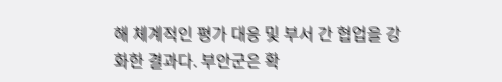해 체계적인 평가 대응 및 부서 간 협업을 강화한 결과다. 부안군은 확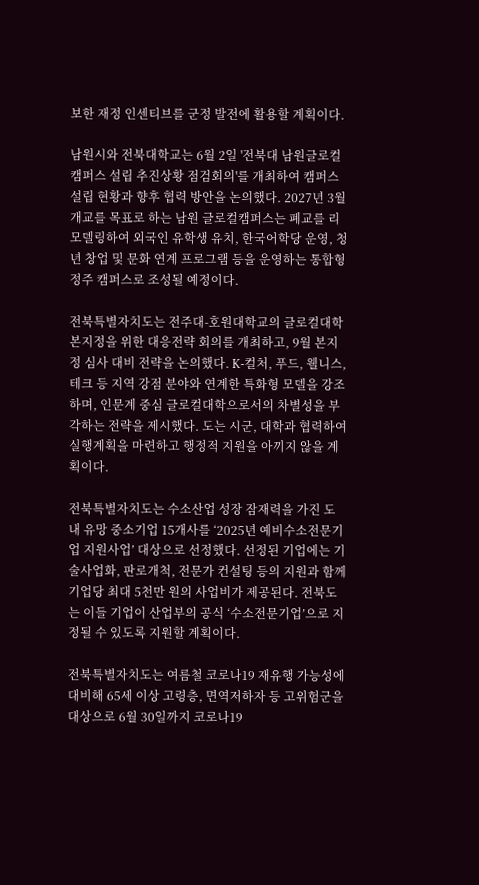보한 재정 인센티브를 군정 발전에 활용할 계획이다.

남원시와 전북대학교는 6월 2일 '전북대 남원글로컬캠퍼스 설립 추진상황 점검회의'를 개최하여 캠퍼스 설립 현황과 향후 협력 방안을 논의했다. 2027년 3월 개교를 목표로 하는 남원 글로컬캠퍼스는 폐교를 리모델링하여 외국인 유학생 유치, 한국어학당 운영, 청년 창업 및 문화 연계 프로그램 등을 운영하는 통합형 정주 캠퍼스로 조성될 예정이다.

전북특별자치도는 전주대-호원대학교의 글로컬대학 본지정을 위한 대응전략 회의를 개최하고, 9월 본지정 심사 대비 전략을 논의했다. K-컬처, 푸드, 웰니스, 테크 등 지역 강점 분야와 연계한 특화형 모델을 강조하며, 인문계 중심 글로컬대학으로서의 차별성을 부각하는 전략을 제시했다. 도는 시군, 대학과 협력하여 실행계획을 마련하고 행정적 지원을 아끼지 않을 계획이다.

전북특별자치도는 수소산업 성장 잠재력을 가진 도내 유망 중소기업 15개사를 ‘2025년 예비수소전문기업 지원사업’ 대상으로 선정했다. 선정된 기업에는 기술사업화, 판로개척, 전문가 컨설팅 등의 지원과 함께 기업당 최대 5천만 원의 사업비가 제공된다. 전북도는 이들 기업이 산업부의 공식 ‘수소전문기업’으로 지정될 수 있도록 지원할 계획이다.

전북특별자치도는 여름철 코로나19 재유행 가능성에 대비해 65세 이상 고령층, 면역저하자 등 고위험군을 대상으로 6월 30일까지 코로나19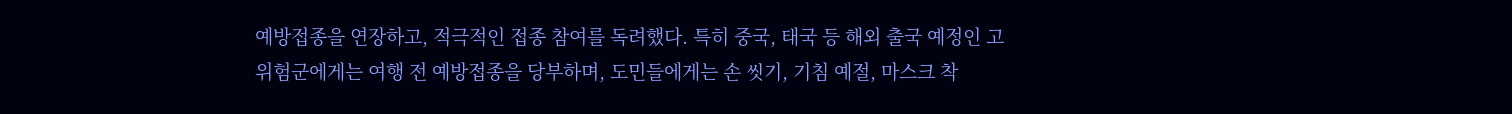예방접종을 연장하고, 적극적인 접종 참여를 독려했다. 특히 중국, 태국 등 해외 출국 예정인 고위험군에게는 여행 전 예방접종을 당부하며, 도민들에게는 손 씻기, 기침 예절, 마스크 착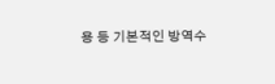용 등 기본적인 방역수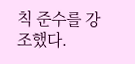칙 준수를 강조했다.